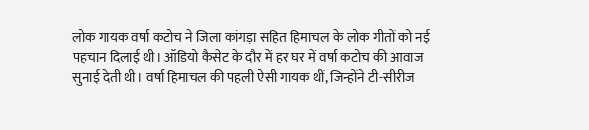लोक गायक वर्षा कटोच ने जिला कांगड़ा सहित हिमाचल के लोक गीतों को नई पहचान दिलाई थी। ऑडियो कैसेट के दौर में हर घर में वर्षा कटोच की आवाज सुनाई देती थी। वर्षा हिमाचल की पहली ऐसी गायक थीं, जिन्होंने टी-सीरीज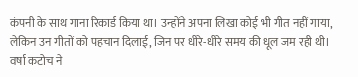कंपनी के साथ गाना रिकार्ड किया था। उन्होंने अपना लिखा कोई भी गीत नहीं गाया, लेकिन उन गीतों को पहचान दिलाई, जिन पर धीरे-धीरे समय की धूल जम रही थी। वर्षा कटोच ने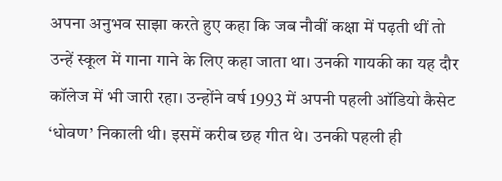अपना अनुभव साझा करते हुए कहा कि जब नौवीं कक्षा में पढ़ती थीं तो उन्हें स्कूल में गाना गाने के लिए कहा जाता था। उनकी गायकी का यह दौर कॉलेज में भी जारी रहा। उन्होंने वर्ष 1993 में अपनी पहली ऑडियो कैसेट ‘धोवण’ निकाली थी। इसमें करीब छह गीत थे। उनकी पहली ही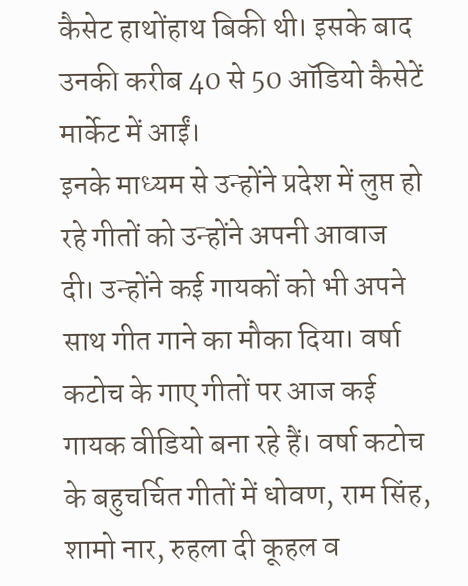कैसेट हाथोंहाथ बिकी थी। इसके बाद उनकी करीब 40 से 50 ऑडियो कैसेटें मार्केट में आईं।
इनके माध्यम से उन्होंने प्रदेश में लुप्त हो रहे गीतों को उन्होंने अपनी आवाज दी। उन्होंने कई गायकों को भी अपने साथ गीत गाने का मौका दिया। वर्षा कटोच के गाए गीतों पर आज कई गायक वीडियो बना रहे हैं। वर्षा कटोच के बहुचर्चित गीतों में धोवण, राम सिंह, शामो नार, रुहला दी कूहल व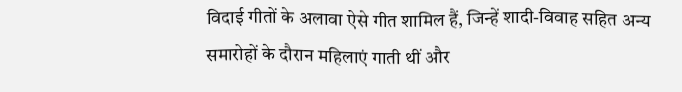विदाई गीतों के अलावा ऐसे गीत शामिल हैं, जिन्हें शादी-विवाह सहित अन्य समारोहों के दौरान महिलाएं गाती थीं और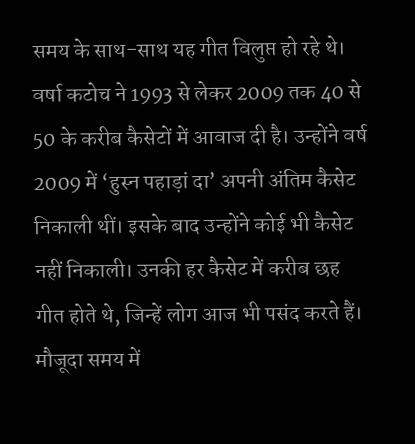समय के साथ-साथ यह गीत विलुप्त हो रहे थे। वर्षा कटोच ने 1993 से लेकर 2009 तक 40 से 50 के करीब कैसेटों में आवाज दी है। उन्होंने वर्ष 2009 में ‘हुस्न पहाड़ां दा’ अपनी अंतिम कैसेट निकाली थीं। इसके बाद उन्होंने कोई भी कैसेट नहीं निकाली। उनकी हर कैसेट में करीब छह गीत होते थे, जिन्हें लोग आज भी पसंद करते हैं। मौजूदा समय में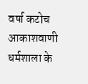वर्षा कटोच आकाशवाणी धर्मशाला के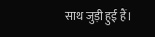साथ जुड़ी हुई हैं।